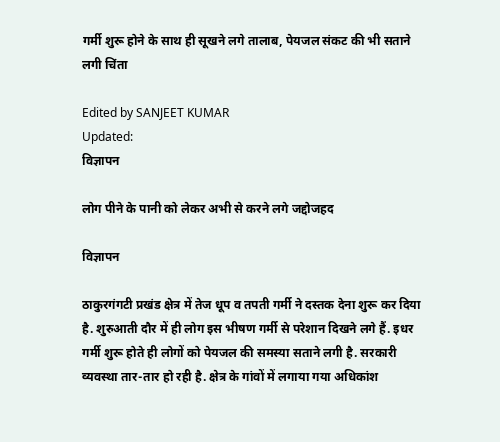गर्मी शुरू होने के साथ ही सूखने लगे तालाब, पेयजल संकट की भी सताने लगी चिंता

Edited by SANJEET KUMAR
Updated:
विज्ञापन

लोग पीने के पानी को लेकर अभी से करने लगे जद्दोजहद

विज्ञापन

ठाकुरगंगटी प्रखंड क्षेत्र में तेज धूप व तपती गर्मी ने दस्तक देना शुरू कर दिया है. शुरुआती दौर में ही लोग इस भीषण गर्मी से परेशान दिखने लगे हैं. इधर गर्मी शुरू होते ही लोगों को पेयजल की समस्या सताने लगी है. सरकारी व्यवस्था तार-तार हो रही है. क्षेत्र के गांवों में लगाया गया अधिकांश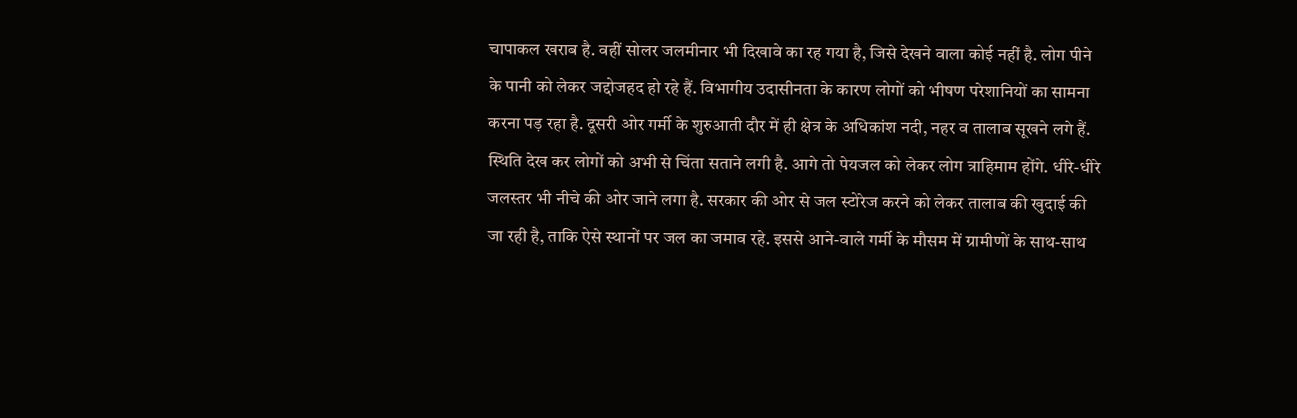चापाकल खराब है. वहीं सोलर जलमीनार भी दिखावे का रह गया है, जिसे देखने वाला कोई नहीं है. लोग पीने के पानी को लेकर जद्दोजहद हो रहे हैं. विभागीय उदासीनता के कारण लोगों को भीषण परेशानियों का सामना करना पड़ रहा है. दूसरी ओर गर्मी के शुरुआती दौर में ही क्षेत्र के अधिकांश नदी, नहर व तालाब सूखने लगे हैं. स्थिति देख कर लोगों को अभी से चिंता सताने लगी है. आगे तो पेयजल को लेकर लोग त्राहिमाम होंगे. धीरे-धीरे जलस्तर भी नीचे की ओर जाने लगा है. सरकार की ओर से जल स्टोरेज करने को लेकर तालाब की खुदाई की जा रही है, ताकि ऐसे स्थानों पर जल का जमाव रहे. इससे आने-वाले गर्मी के मौसम में ग्रामीणों के साथ-साथ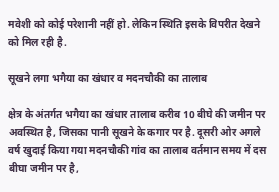मवेशी को कोई परेशानी नहीं हो. लेकिन स्थिति इसके विपरीत देखने को मिल रही है.

सूखने लगा भगैया का खंधार व मदनचौकी का तालाब

क्षेत्र के अंतर्गत भगैया का खंधार तालाब करीब 10 बीघे की जमीन पर अवस्थित है, जिसका पानी सूखने के कगार पर है. दूसरी ओर अगले वर्ष खुदाई किया गया मदनचौकी गांव का तालाब वर्तमान समय में दस बीघा जमीन पर है,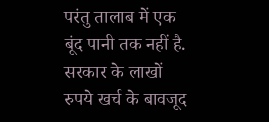परंतु तालाब में एक बूंद पानी तक नहीं है. सरकार के लाखों रुपये खर्च के बावजूद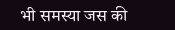भी समस्या जस की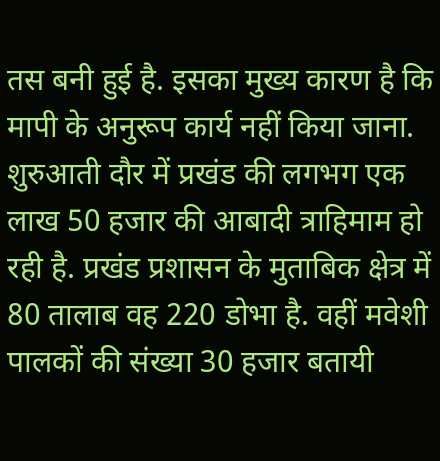तस बनी हुई है. इसका मुख्य कारण है कि मापी के अनुरूप कार्य नहीं किया जाना. शुरुआती दौर में प्रखंड की लगभग एक लाख 50 हजार की आबादी त्राहिमाम हो रही है. प्रखंड प्रशासन के मुताबिक क्षेत्र में 80 तालाब वह 220 डोभा है. वहीं मवेशी पालकों की संख्या 30 हजार बतायी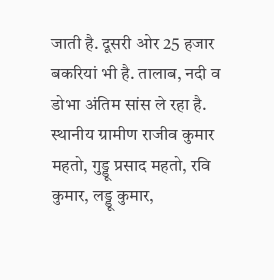जाती है. दूसरी ओर 25 हजार बकरियां भी है. तालाब, नदी व डोभा अंतिम सांस ले रहा है. स्थानीय ग्रामीण राजीव कुमार महतो, गुड्डू प्रसाद महतो, रवि कुमार, लड्डू कुमार,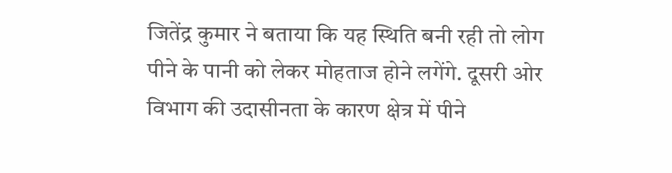जितेंद्र कुमार ने बताया कि यह स्थिति बनी रही तो लोग पीने के पानी को लेकर मोहताज होने लगेंगे. दूसरी ओर विभाग की उदासीनता के कारण क्षेत्र में पीने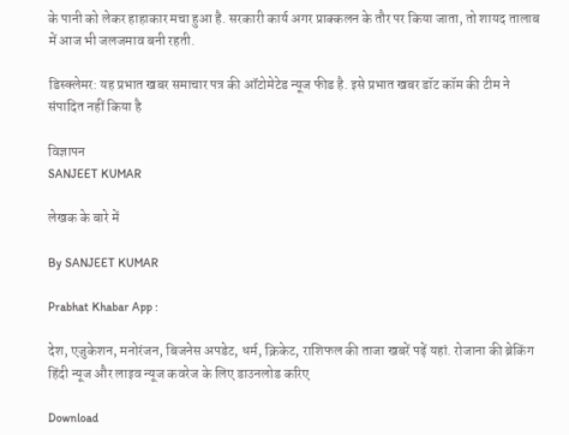के पानी को लेकर हाहाकार मचा हुआ है. सरकारी कार्य अगर प्राक्कलन के तौर पर किया जाता, तो शायद तालाब में आज भी जलजमाव बनी रहती.

डिस्क्लेमर: यह प्रभात खबर समाचार पत्र की ऑटोमेटेड न्यूज फीड है. इसे प्रभात खबर डॉट कॉम की टीम ने संपादित नहीं किया है

विज्ञापन
SANJEET KUMAR

लेखक के बारे में

By SANJEET KUMAR

Prabhat Khabar App :

देश, एजुकेशन, मनोरंजन, बिजनेस अपडेट, धर्म, क्रिकेट, राशिफल की ताजा खबरें पढ़ें यहां. रोजाना की ब्रेकिंग हिंदी न्यूज और लाइव न्यूज कवरेज के लिए डाउनलोड करिए

Download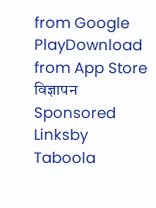from Google PlayDownload from App Store
विज्ञापन
Sponsored Linksby Taboola